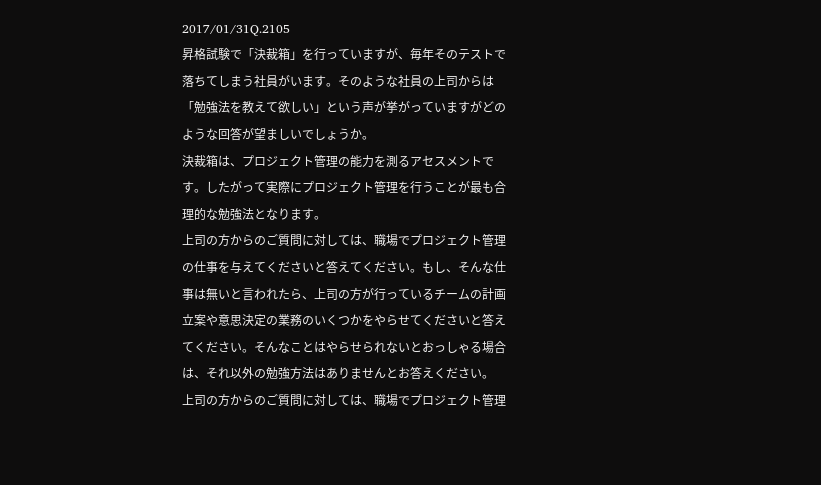2017/01/31Q.2105
昇格試験で「決裁箱」を行っていますが、毎年そのテストで落ちてしまう社員がいます。そのような社員の上司からは「勉強法を教えて欲しい」という声が挙がっていますがどのような回答が望ましいでしょうか。
決裁箱は、プロジェクト管理の能力を測るアセスメントです。したがって実際にプロジェクト管理を行うことが最も合理的な勉強法となります。
上司の方からのご質問に対しては、職場でプロジェクト管理の仕事を与えてくださいと答えてください。もし、そんな仕事は無いと言われたら、上司の方が行っているチームの計画立案や意思決定の業務のいくつかをやらせてくださいと答えてください。そんなことはやらせられないとおっしゃる場合は、それ以外の勉強方法はありませんとお答えください。
上司の方からのご質問に対しては、職場でプロジェクト管理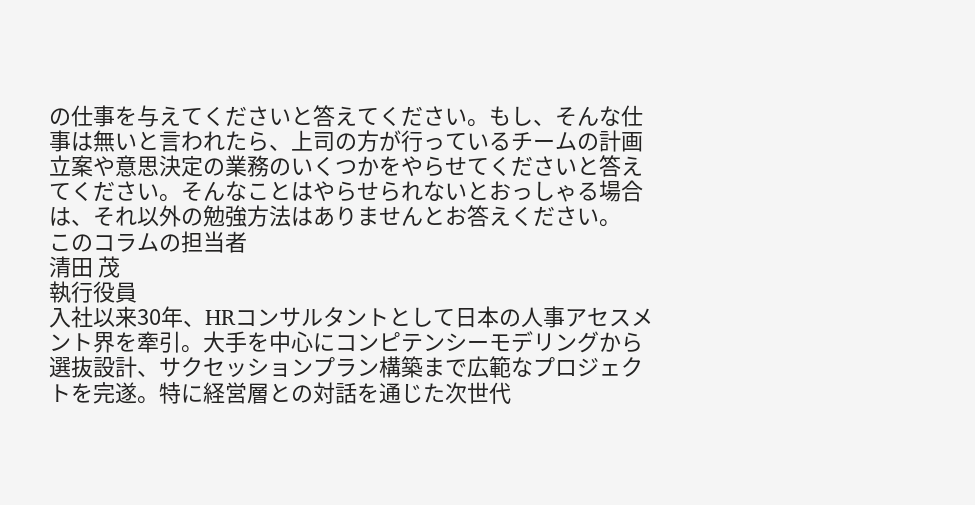の仕事を与えてくださいと答えてください。もし、そんな仕事は無いと言われたら、上司の方が行っているチームの計画立案や意思決定の業務のいくつかをやらせてくださいと答えてください。そんなことはやらせられないとおっしゃる場合は、それ以外の勉強方法はありませんとお答えください。
このコラムの担当者
清田 茂
執行役員
入社以来30年、HRコンサルタントとして日本の人事アセスメント界を牽引。大手を中心にコンピテンシーモデリングから選抜設計、サクセッションプラン構築まで広範なプロジェクトを完遂。特に経営層との対話を通じた次世代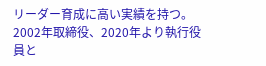リーダー育成に高い実績を持つ。 2002年取締役、2020年より執行役員と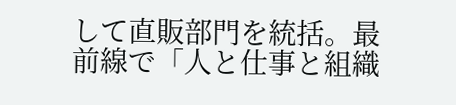して直販部門を統括。最前線で「人と仕事と組織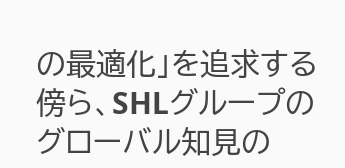の最適化」を追求する傍ら、SHLグループのグローバル知見の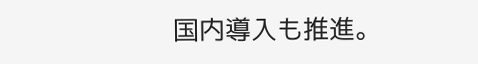国内導入も推進。